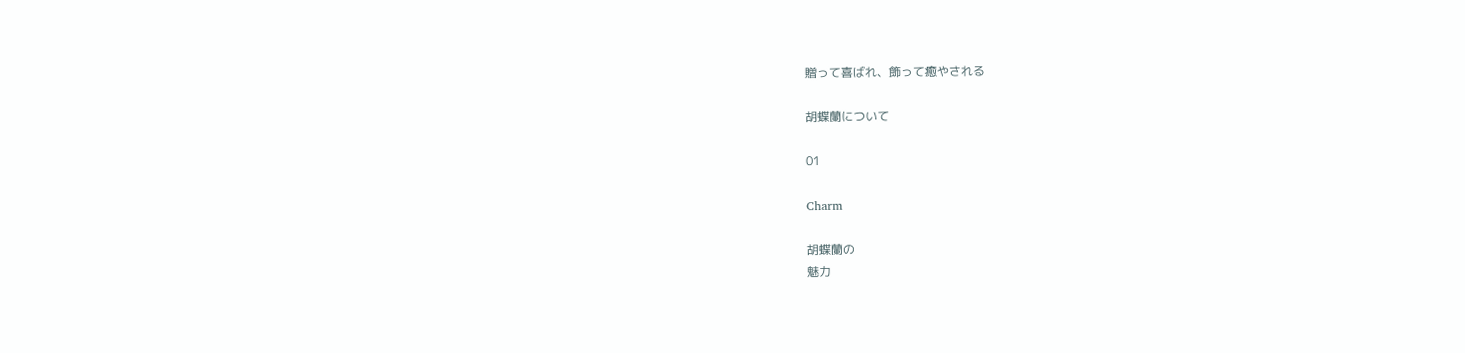贈って喜ばれ、飾って癒やされる

胡蝶蘭について

01

Charm

胡蝶蘭の
魅力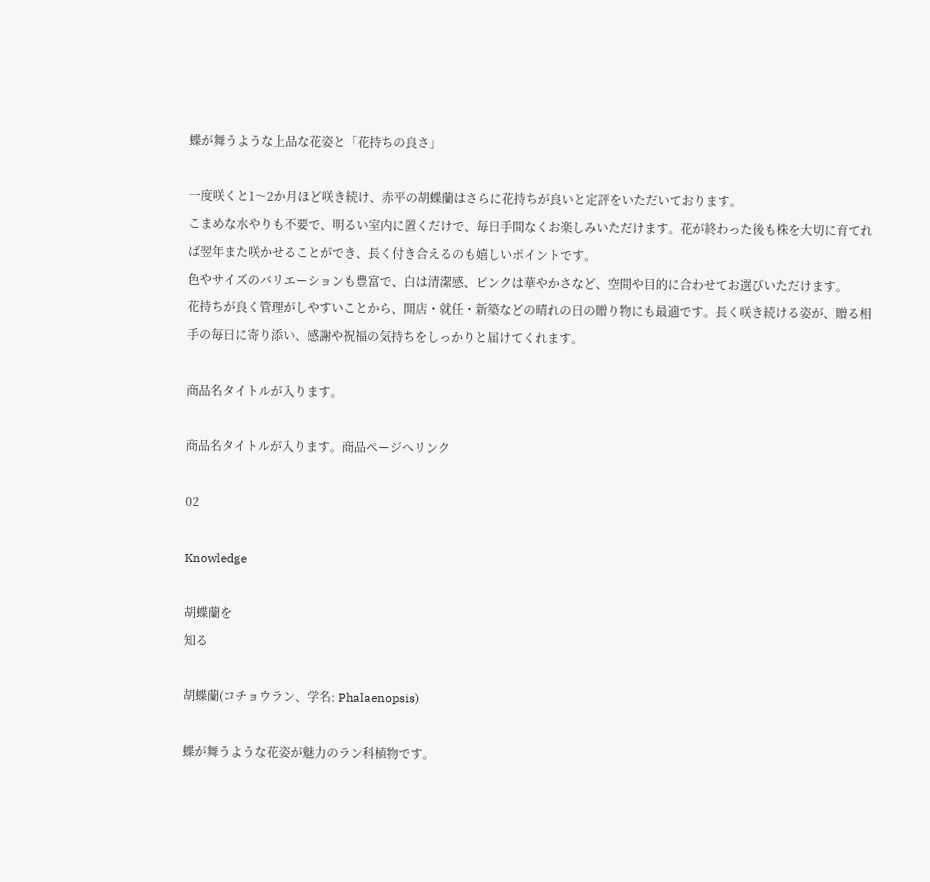蝶が舞うような上品な花姿と「花持ちの良さ」

一度咲くと1〜2か月ほど咲き続け、赤平の胡蝶蘭はさらに花持ちが良いと定評をいただいております。
こまめな水やりも不要で、明るい室内に置くだけで、毎日手間なくお楽しみいただけます。花が終わった後も株を大切に育てれば翌年また咲かせることができ、長く付き合えるのも嬉しいポイントです。
色やサイズのバリエーションも豊富で、白は清潔感、ピンクは華やかさなど、空間や目的に合わせてお選びいただけます。
花持ちが良く管理がしやすいことから、開店・就任・新築などの晴れの日の贈り物にも最適です。長く咲き続ける姿が、贈る相手の毎日に寄り添い、感謝や祝福の気持ちをしっかりと届けてくれます。

商品名タイトルが入ります。

商品名タイトルが入ります。商品ページへリンク

02

Knowledge

胡蝶蘭を
知る

胡蝶蘭(コチョウラン、学名: Phalaenopsis)

蝶が舞うような花姿が魅力のラン科植物です。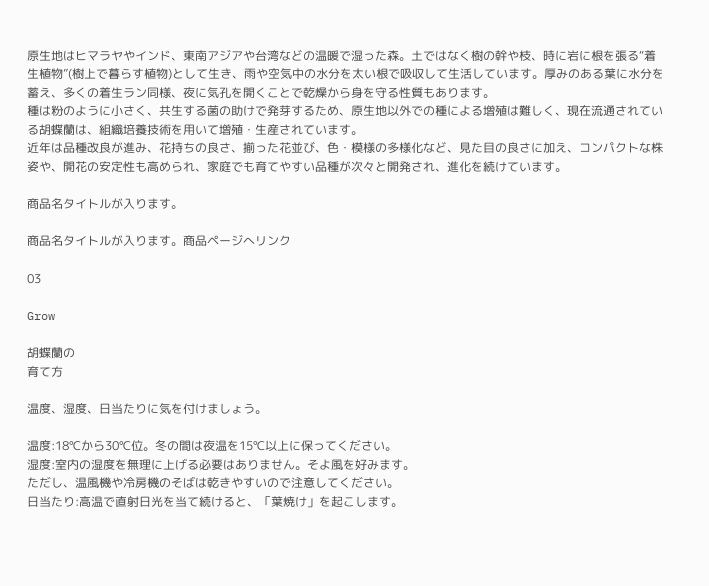原生地はヒマラヤやインド、東南アジアや台湾などの温暖で湿った森。土ではなく樹の幹や枝、時に岩に根を張る“着生植物”(樹上で暮らす植物)として生き、雨や空気中の水分を太い根で吸収して生活しています。厚みのある葉に水分を蓄え、多くの着生ラン同様、夜に気孔を開くことで乾燥から身を守る性質もあります。
種は粉のように小さく、共生する菌の助けで発芽するため、原生地以外での種による増殖は難しく、現在流通されている胡蝶蘭は、組織培養技術を用いて増殖・生産されています。
近年は品種改良が進み、花持ちの良さ、揃った花並び、色・模様の多様化など、見た目の良さに加え、コンパクトな株姿や、開花の安定性も高められ、家庭でも育てやすい品種が次々と開発され、進化を続けています。

商品名タイトルが入ります。

商品名タイトルが入ります。商品ページへリンク

03

Grow

胡蝶蘭の
育て方

温度、湿度、日当たりに気を付けましょう。

温度:18℃から30℃位。冬の間は夜温を15℃以上に保ってください。
湿度:室内の湿度を無理に上げる必要はありません。そよ風を好みます。
ただし、温風機や冷房機のそばは乾きやすいので注意してください。
日当たり:高温で直射日光を当て続けると、「葉焼け」を起こします。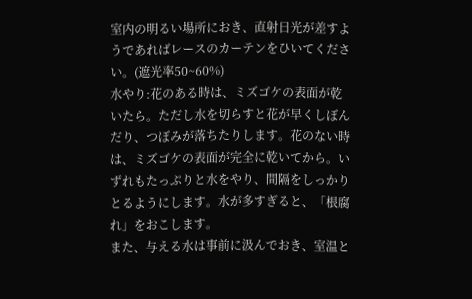室内の明るい場所におき、直射日光が差すようであればレースのカーテンをひいてください。(遮光率50~60%)
水やり:花のある時は、ミズゴケの表面が乾いたら。ただし水を切らすと花が早くしぼんだり、つぼみが落ちたりします。花のない時は、ミズゴケの表面が完全に乾いてから。いずれもたっぷりと水をやり、間隔をしっかりとるようにします。水が多すぎると、「根腐れ」をおこします。
また、与える水は事前に汲んでおき、室温と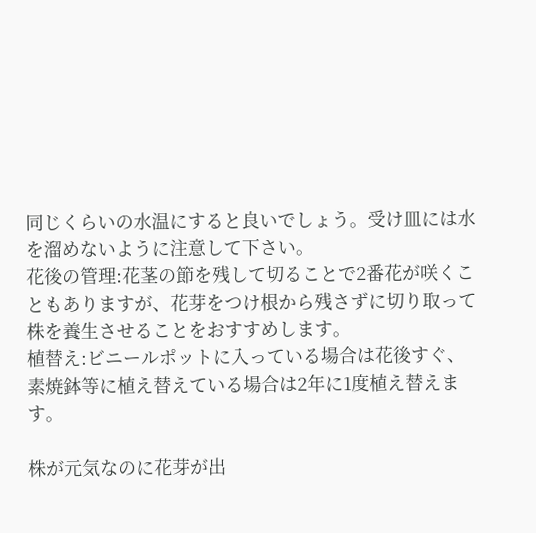同じくらいの水温にすると良いでしょう。受け皿には水を溜めないように注意して下さい。
花後の管理:花茎の節を残して切ることで2番花が咲くこともありますが、花芽をつけ根から残さずに切り取って株を養生させることをおすすめします。
植替え:ビニールポットに入っている場合は花後すぐ、素焼鉢等に植え替えている場合は2年に1度植え替えます。

株が元気なのに花芽が出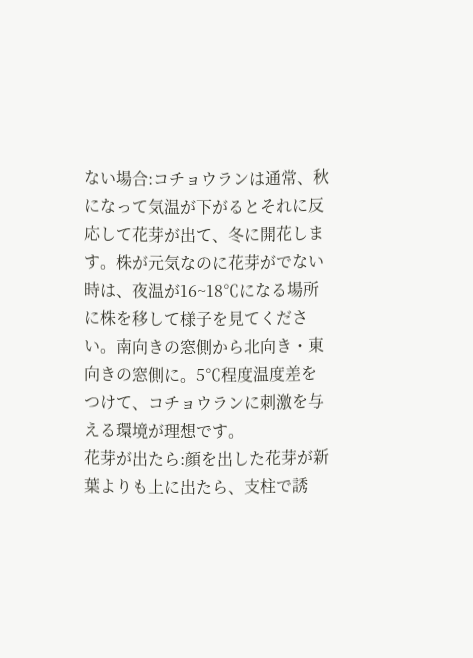ない場合:コチョウランは通常、秋になって気温が下がるとそれに反応して花芽が出て、冬に開花します。株が元気なのに花芽がでない時は、夜温が16~18℃になる場所に株を移して様子を見てください。南向きの窓側から北向き・東向きの窓側に。5℃程度温度差をつけて、コチョウランに刺激を与える環境が理想です。
花芽が出たら:顔を出した花芽が新葉よりも上に出たら、支柱で誘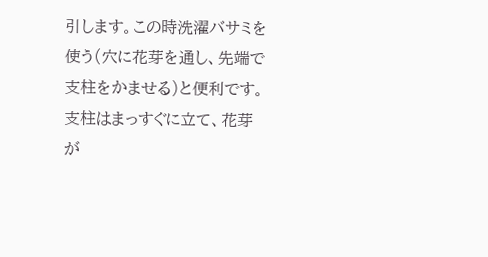引します。この時洗濯バサミを使う(穴に花芽を通し、先端で支柱をかませる)と便利です。支柱はまっすぐに立て、花芽が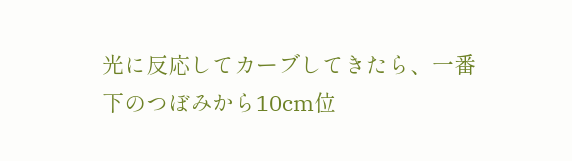光に反応してカーブしてきたら、一番下のつぼみから10cm位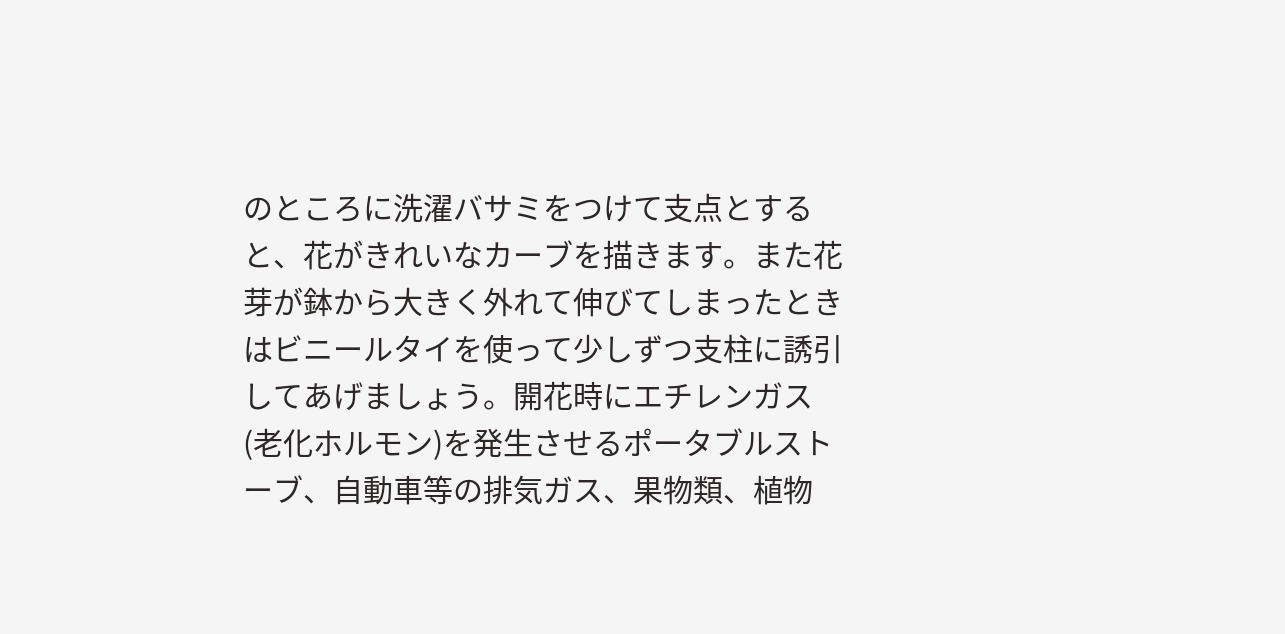のところに洗濯バサミをつけて支点とすると、花がきれいなカーブを描きます。また花芽が鉢から大きく外れて伸びてしまったときはビニールタイを使って少しずつ支柱に誘引してあげましょう。開花時にエチレンガス(老化ホルモン)を発生させるポータブルストーブ、自動車等の排気ガス、果物類、植物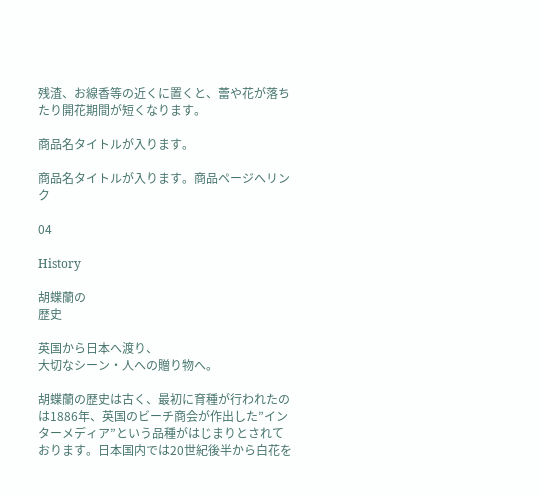残渣、お線香等の近くに置くと、蕾や花が落ちたり開花期間が短くなります。

商品名タイトルが入ります。

商品名タイトルが入ります。商品ページへリンク

04

History

胡蝶蘭の
歴史

英国から日本へ渡り、
大切なシーン・人への贈り物へ。

胡蝶蘭の歴史は古く、最初に育種が行われたのは1886年、英国のビーチ商会が作出した”インターメディア”という品種がはじまりとされております。日本国内では20世紀後半から白花を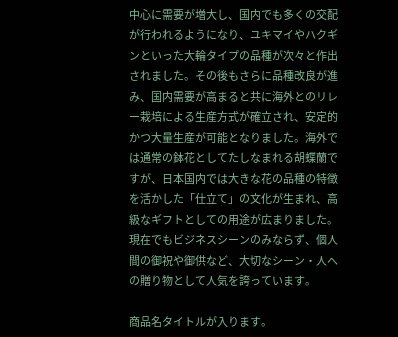中心に需要が増大し、国内でも多くの交配が行われるようになり、ユキマイやハクギンといった大輪タイプの品種が次々と作出されました。その後もさらに品種改良が進み、国内需要が高まると共に海外とのリレー栽培による生産方式が確立され、安定的かつ大量生産が可能となりました。海外では通常の鉢花としてたしなまれる胡蝶蘭ですが、日本国内では大きな花の品種の特徴を活かした「仕立て」の文化が生まれ、高級なギフトとしての用途が広まりました。現在でもビジネスシーンのみならず、個人間の御祝や御供など、大切なシーン・人への贈り物として人気を誇っています。

商品名タイトルが入ります。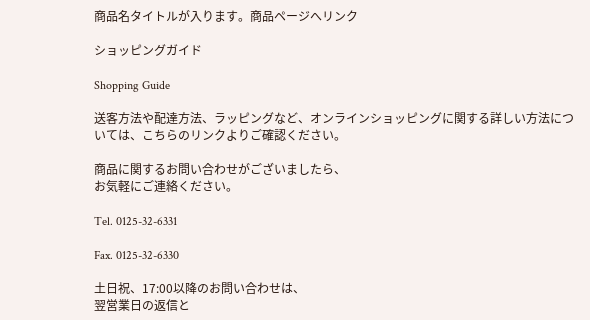商品名タイトルが入ります。商品ページへリンク

ショッピングガイド

Shopping Guide

送客方法や配達方法、ラッピングなど、オンラインショッピングに関する詳しい方法については、こちらのリンクよりご確認ください。

商品に関するお問い合わせがございましたら、
お気軽にご連絡ください。

Tel. 0125-32-6331

Fax. 0125-32-6330

土日祝、17:00以降のお問い合わせは、
翌営業日の返信と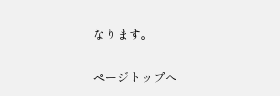なります。

ページトップへ